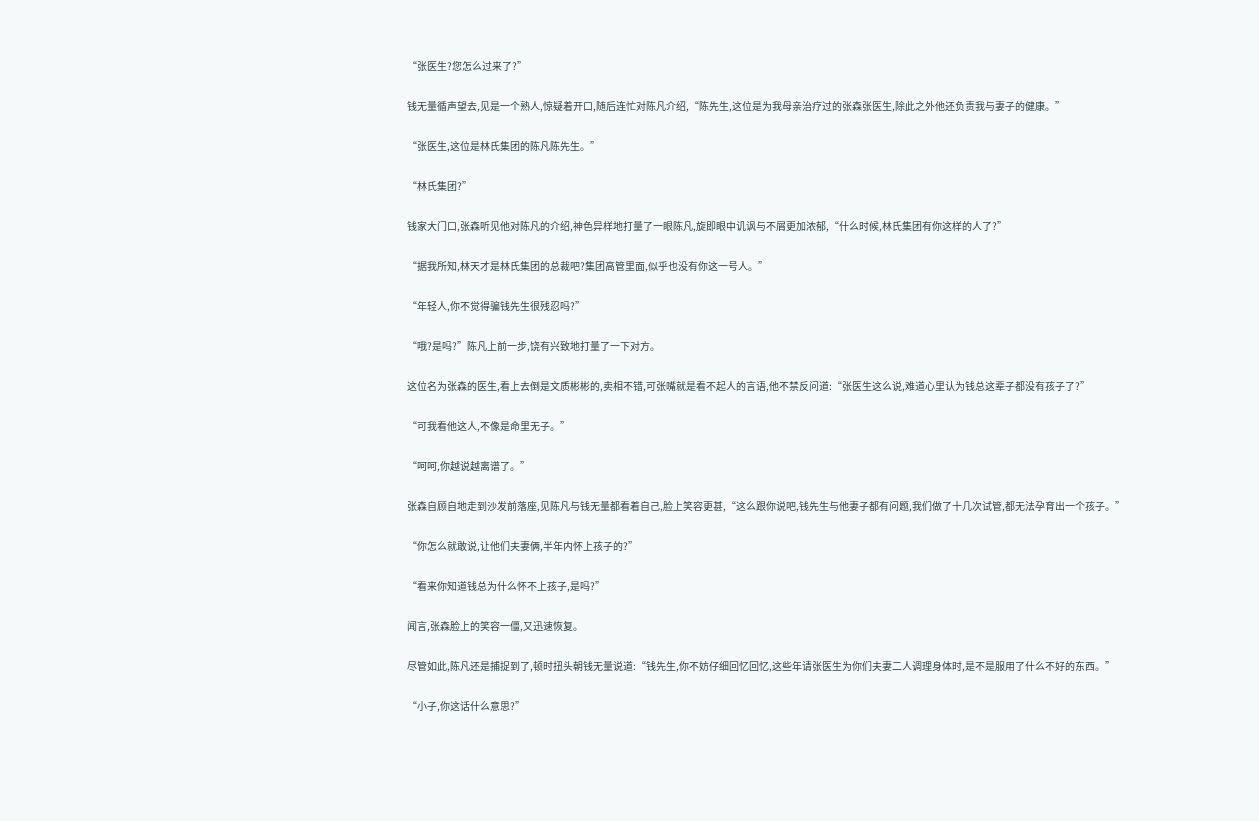“张医生?您怎么过来了?”

钱无量循声望去,见是一个熟人,惊疑着开口,随后连忙对陈凡介绍,“陈先生,这位是为我母亲治疗过的张森张医生,除此之外他还负责我与妻子的健康。”

“张医生,这位是林氏集团的陈凡陈先生。”

“林氏集团?”

钱家大门口,张森听见他对陈凡的介绍,神色异样地打量了一眼陈凡,旋即眼中讥讽与不屑更加浓郁,“什么时候,林氏集团有你这样的人了?”

“据我所知,林天才是林氏集团的总裁吧?集团高管里面,似乎也没有你这一号人。”

“年轻人,你不觉得骗钱先生很残忍吗?”

“哦?是吗?”陈凡上前一步,饶有兴致地打量了一下对方。

这位名为张森的医生,看上去倒是文质彬彬的,卖相不错,可张嘴就是看不起人的言语,他不禁反问道:“张医生这么说,难道心里认为钱总这辈子都没有孩子了?”

“可我看他这人,不像是命里无子。”

“呵呵,你越说越离谱了。”

张森自顾自地走到沙发前落座,见陈凡与钱无量都看着自己,脸上笑容更甚,“这么跟你说吧,钱先生与他妻子都有问题,我们做了十几次试管,都无法孕育出一个孩子。”

“你怎么就敢说,让他们夫妻俩,半年内怀上孩子的?”

“看来你知道钱总为什么怀不上孩子,是吗?”

闻言,张森脸上的笑容一僵,又迅速恢复。

尽管如此,陈凡还是捕捉到了,顿时扭头朝钱无量说道:“钱先生,你不妨仔细回忆回忆,这些年请张医生为你们夫妻二人调理身体时,是不是服用了什么不好的东西。”

“小子,你这话什么意思?”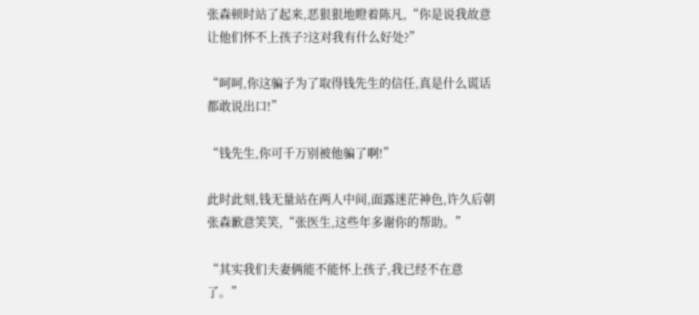张森顿时站了起来,恶狠狠地瞪着陈凡,“你是说我故意让他们怀不上孩子?这对我有什么好处?”

“呵呵,你这骗子为了取得钱先生的信任,真是什么谎话都敢说出口!”

“钱先生,你可千万别被他骗了啊!”

此时此刻,钱无量站在两人中间,面露迷茫神色,许久后朝张森歉意笑笑,“张医生,这些年多谢你的帮助。”

“其实我们夫妻俩能不能怀上孩子,我已经不在意了。”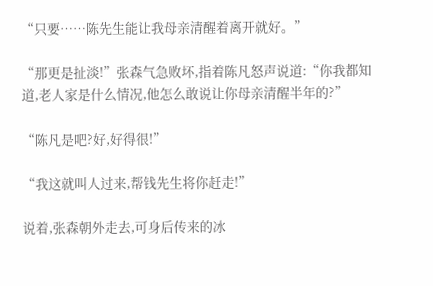“只要……陈先生能让我母亲清醒着离开就好。”

“那更是扯淡!”张森气急败坏,指着陈凡怒声说道:“你我都知道,老人家是什么情况,他怎么敢说让你母亲清醒半年的?”

“陈凡是吧?好,好得很!”

“我这就叫人过来,帮钱先生将你赶走!”

说着,张森朝外走去,可身后传来的冰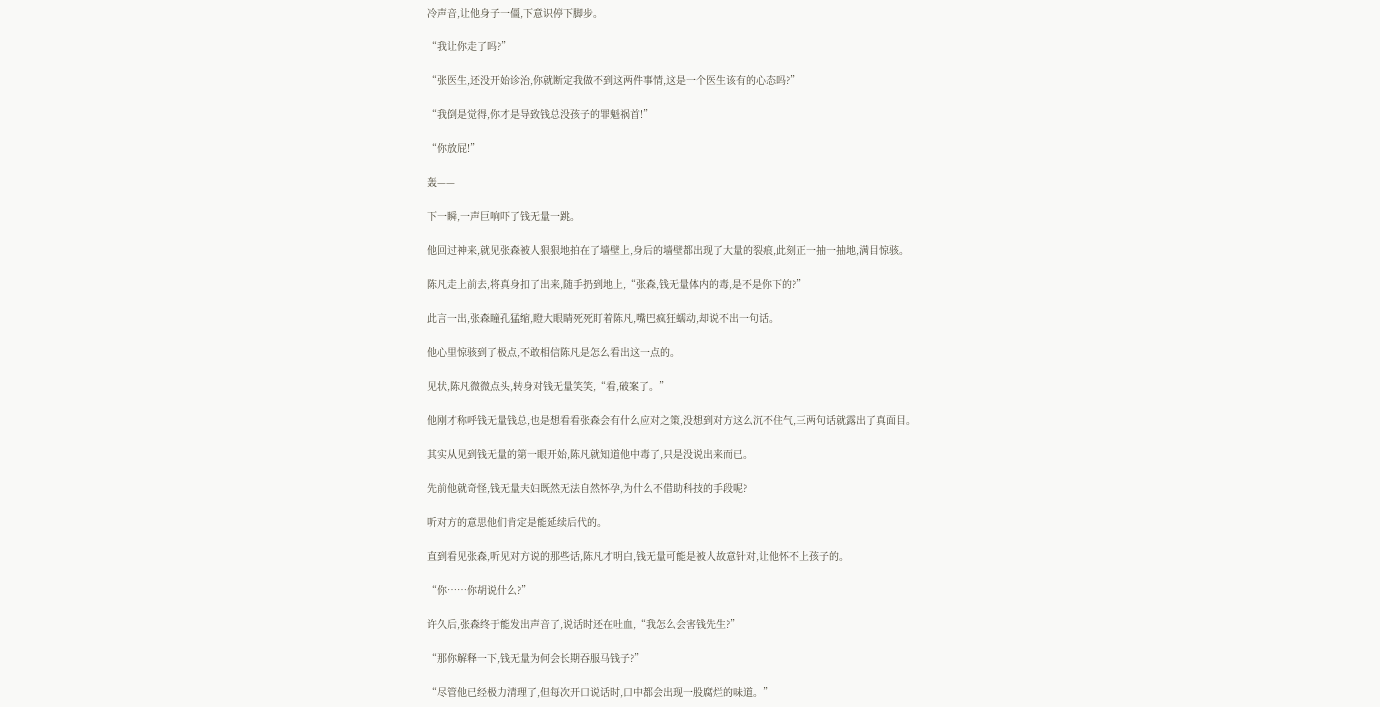冷声音,让他身子一僵,下意识停下脚步。

“我让你走了吗?”

“张医生,还没开始诊治,你就断定我做不到这两件事情,这是一个医生该有的心态吗?”

“我倒是觉得,你才是导致钱总没孩子的罪魁祸首!”

“你放屁!”

轰——

下一瞬,一声巨响吓了钱无量一跳。

他回过神来,就见张森被人狠狠地拍在了墙壁上,身后的墙壁都出现了大量的裂痕,此刻正一抽一抽地,满目惊骇。

陈凡走上前去,将真身扣了出来,随手扔到地上,“张森,钱无量体内的毒,是不是你下的?”

此言一出,张森瞳孔猛缩,瞪大眼睛死死盯着陈凡,嘴巴疯狂蠕动,却说不出一句话。

他心里惊骇到了极点,不敢相信陈凡是怎么看出这一点的。

见状,陈凡微微点头,转身对钱无量笑笑,“看,破案了。”

他刚才称呼钱无量钱总,也是想看看张森会有什么应对之策,没想到对方这么沉不住气,三两句话就露出了真面目。

其实从见到钱无量的第一眼开始,陈凡就知道他中毒了,只是没说出来而已。

先前他就奇怪,钱无量夫妇既然无法自然怀孕,为什么不借助科技的手段呢?

听对方的意思他们肯定是能延续后代的。

直到看见张森,听见对方说的那些话,陈凡才明白,钱无量可能是被人故意针对,让他怀不上孩子的。

“你……你胡说什么?”

许久后,张森终于能发出声音了,说话时还在吐血,“我怎么会害钱先生?”

“那你解释一下,钱无量为何会长期吞服马钱子?”

“尽管他已经极力清理了,但每次开口说话时,口中都会出现一股腐烂的味道。”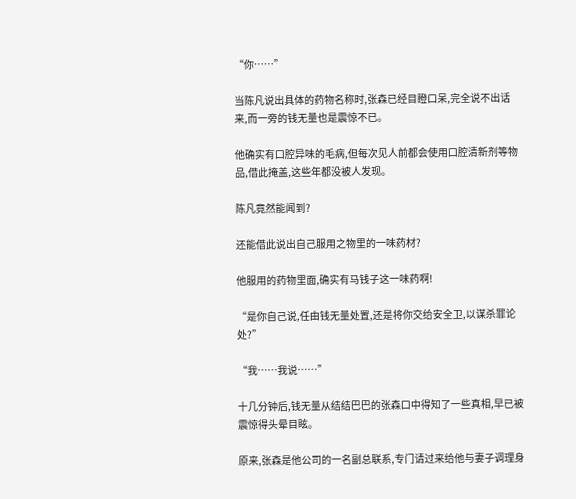“你……”

当陈凡说出具体的药物名称时,张森已经目瞪口呆,完全说不出话来,而一旁的钱无量也是震惊不已。

他确实有口腔异味的毛病,但每次见人前都会使用口腔清新剂等物品,借此掩盖,这些年都没被人发现。

陈凡竟然能闻到?

还能借此说出自己服用之物里的一味药材?

他服用的药物里面,确实有马钱子这一味药啊!

“是你自己说,任由钱无量处置,还是将你交给安全卫,以谋杀罪论处?”

“我……我说……”

十几分钟后,钱无量从结结巴巴的张森口中得知了一些真相,早已被震惊得头晕目眩。

原来,张森是他公司的一名副总联系,专门请过来给他与妻子调理身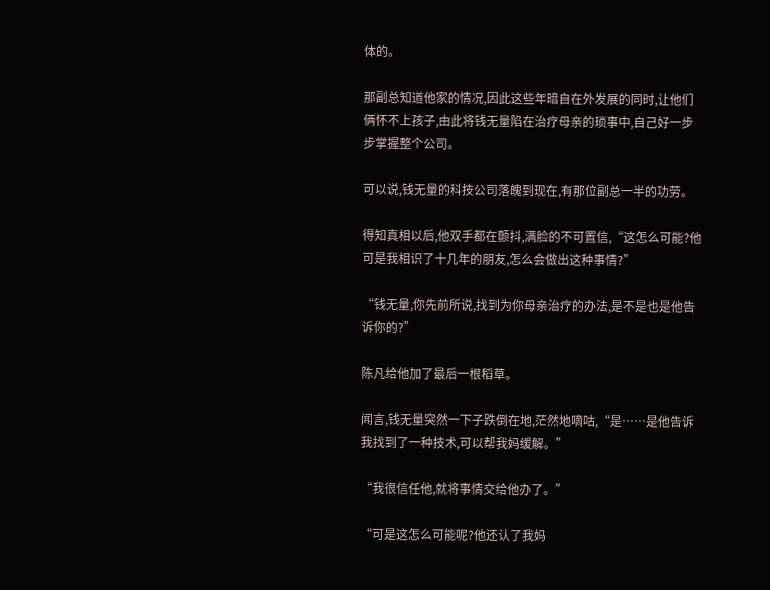体的。

那副总知道他家的情况,因此这些年暗自在外发展的同时,让他们俩怀不上孩子,由此将钱无量陷在治疗母亲的琐事中,自己好一步步掌握整个公司。

可以说,钱无量的科技公司落魄到现在,有那位副总一半的功劳。

得知真相以后,他双手都在颤抖,满脸的不可置信,“这怎么可能?他可是我相识了十几年的朋友,怎么会做出这种事情?”

“钱无量,你先前所说,找到为你母亲治疗的办法,是不是也是他告诉你的?”

陈凡给他加了最后一根稻草。

闻言,钱无量突然一下子跌倒在地,茫然地嘀咕,“是……是他告诉我找到了一种技术,可以帮我妈缓解。”

“我很信任他,就将事情交给他办了。”

“可是这怎么可能呢?他还认了我妈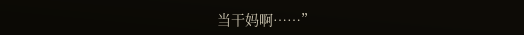当干妈啊……”